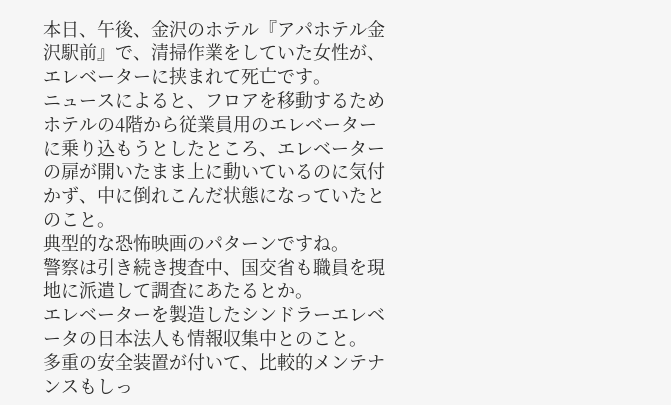本日、午後、金沢のホテル『アパホテル金沢駅前』で、清掃作業をしていた女性が、エレベーターに挟まれて死亡です。
ニュースによると、フロアを移動するためホテルの4階から従業員用のエレベーターに乗り込もうとしたところ、エレベーターの扉が開いたまま上に動いているのに気付かず、中に倒れこんだ状態になっていたとのこと。
典型的な恐怖映画のパターンですね。
警察は引き続き捜査中、国交省も職員を現地に派遣して調査にあたるとか。
エレベーターを製造したシンドラーエレベータの日本法人も情報収集中とのこと。
多重の安全装置が付いて、比較的メンテナンスもしっ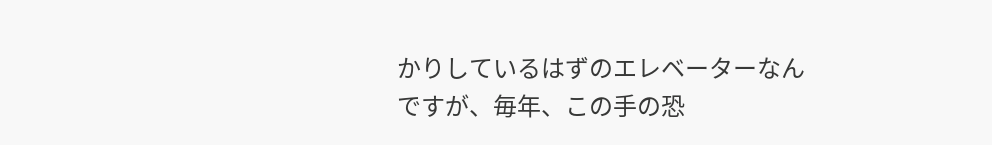かりしているはずのエレベーターなんですが、毎年、この手の恐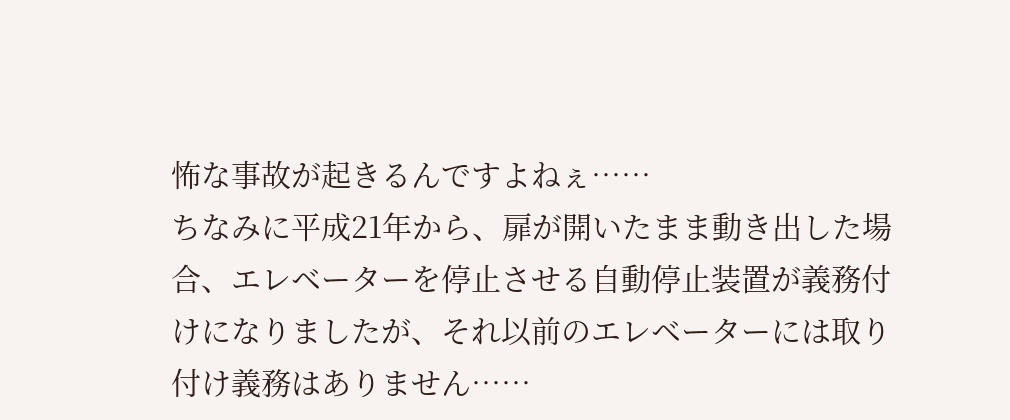怖な事故が起きるんですよねぇ……
ちなみに平成21年から、扉が開いたまま動き出した場合、エレベーターを停止させる自動停止装置が義務付けになりましたが、それ以前のエレベーターには取り付け義務はありません……